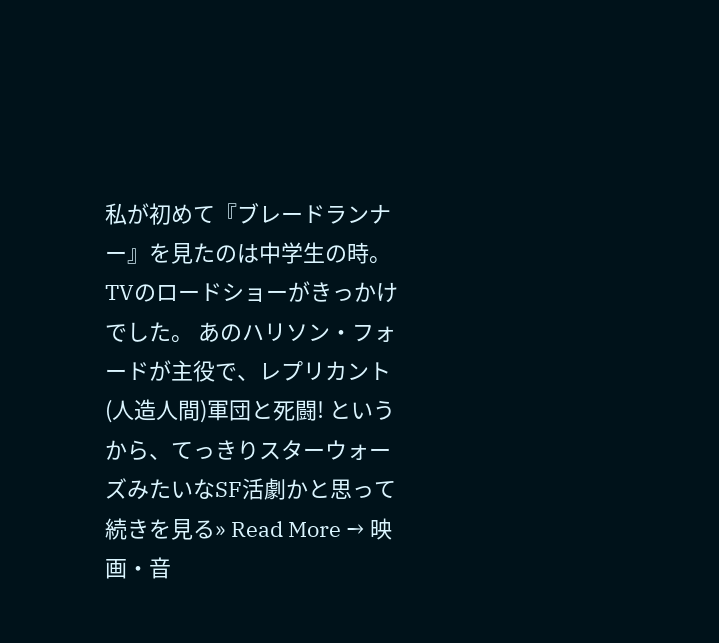私が初めて『ブレードランナー』を見たのは中学生の時。TVのロードショーがきっかけでした。 あのハリソン・フォードが主役で、レプリカント(人造人間)軍団と死闘! というから、てっきりスターウォーズみたいなSF活劇かと思って 続きを見る» Read More → 映画・音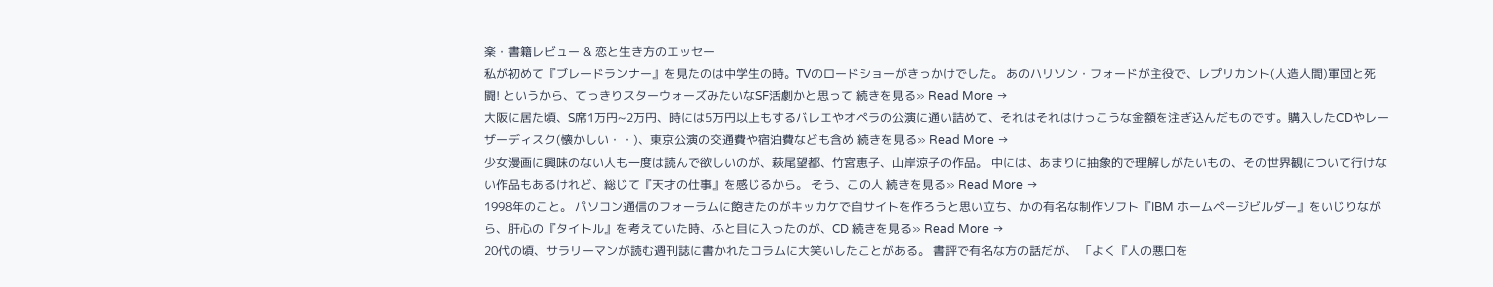楽・書籍レビュー & 恋と生き方のエッセー
私が初めて『ブレードランナー』を見たのは中学生の時。TVのロードショーがきっかけでした。 あのハリソン・フォードが主役で、レプリカント(人造人間)軍団と死闘! というから、てっきりスターウォーズみたいなSF活劇かと思って 続きを見る» Read More →
大阪に居た頃、S席1万円~2万円、時には5万円以上もするバレエやオペラの公演に通い詰めて、それはそれはけっこうな金額を注ぎ込んだものです。購入したCDやレーザーディスク(懐かしい・・)、東京公演の交通費や宿泊費なども含め 続きを見る» Read More →
少女漫画に興味のない人も一度は読んで欲しいのが、萩尾望都、竹宮恵子、山岸涼子の作品。 中には、あまりに抽象的で理解しがたいもの、その世界観について行けない作品もあるけれど、総じて『天才の仕事』を感じるから。 そう、この人 続きを見る» Read More →
1998年のこと。 パソコン通信のフォーラムに飽きたのがキッカケで自サイトを作ろうと思い立ち、かの有名な制作ソフト『IBM ホームページビルダー』をいじりながら、肝心の『タイトル』を考えていた時、ふと目に入ったのが、CD 続きを見る» Read More →
20代の頃、サラリーマンが読む週刊誌に書かれたコラムに大笑いしたことがある。 書評で有名な方の話だが、 「よく『人の悪口を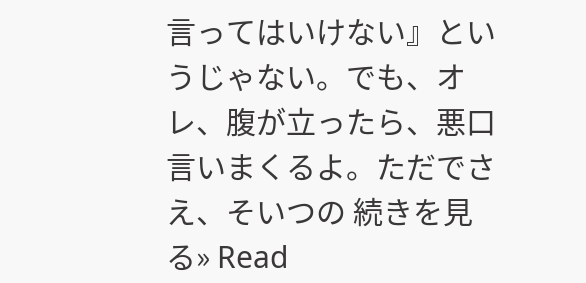言ってはいけない』というじゃない。でも、オレ、腹が立ったら、悪口言いまくるよ。ただでさえ、そいつの 続きを見る» Read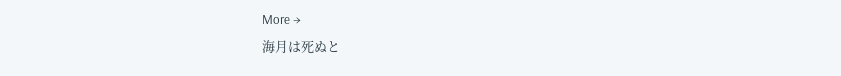More →
海月は死ぬと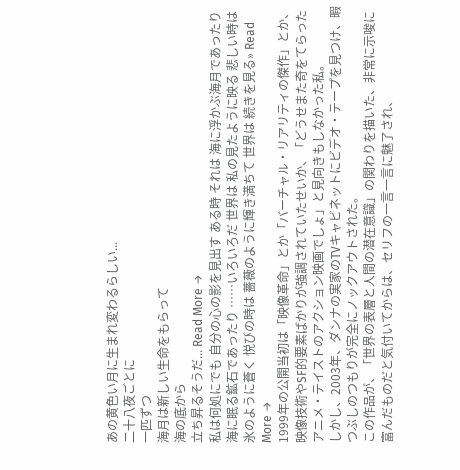あの黄色い月に生まれ変わるらしい...
二十八夜ごとに
一匹ずつ
海月は新しい生命をもらって
海の底から
立ち昇るそうだ... Read More →
私は何処にでも 自分の心の影を見出す ある時 それは 海に浮かぶ海月であったり 海に眠る鉱石であったり ……いろいろだ 世界は 私の見たように映る 悲しい時は 氷のように蒼く 悦びの時は 薔薇のように輝き満ちて 世界は 続きを見る» Read More →
1999年の公開当初は「映像革命」とか「バーチャル・リアリティの傑作」とか、映像技術やSF的要素ばかりが強調されていたせいか、「どうせまた奇をてらったアニメ・テイストのアクション映画でしょ」と見向きもしなかった私。
しかし、2003年、ダンナの実家のTVキャビネットにビデオ・テープを見つけ、暇つぶしのつもりが完全にノックアウトされた。
この作品が、「世界の表層と人間の潜在意識」の関わりを描いた、非常に示唆に富んだものだと気付いてからは、セリフの一言一言に魅了され、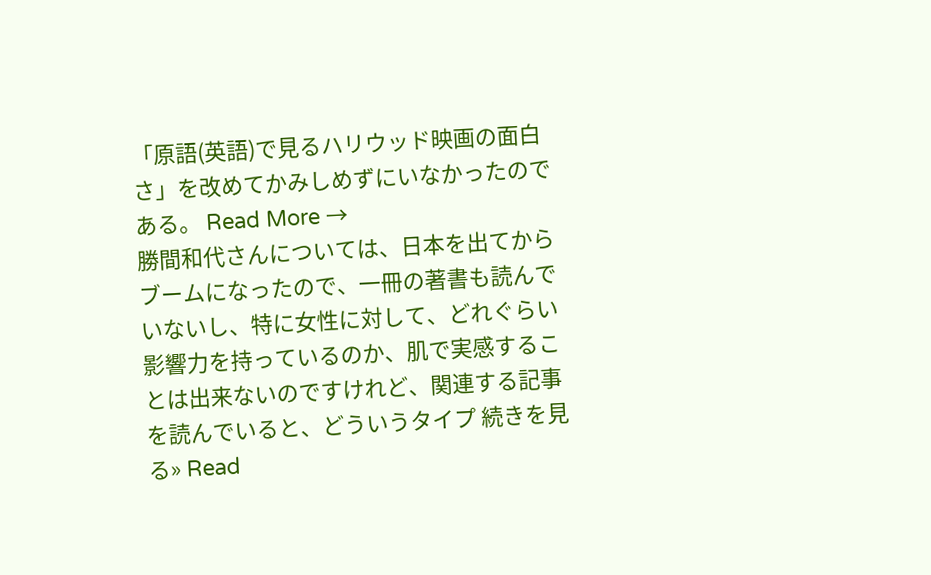「原語(英語)で見るハリウッド映画の面白さ」を改めてかみしめずにいなかったのである。 Read More →
勝間和代さんについては、日本を出てからブームになったので、一冊の著書も読んでいないし、特に女性に対して、どれぐらい影響力を持っているのか、肌で実感することは出来ないのですけれど、関連する記事を読んでいると、どういうタイプ 続きを見る» Read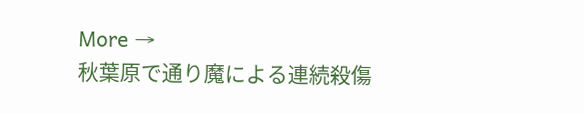More →
秋葉原で通り魔による連続殺傷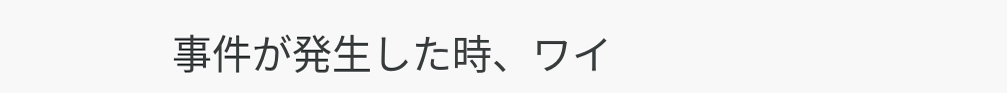事件が発生した時、ワイ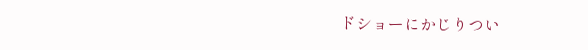ドショーにかじりつい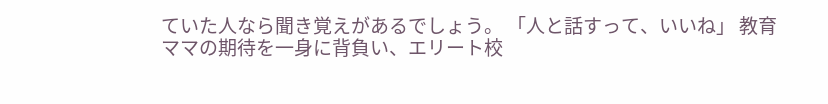ていた人なら聞き覚えがあるでしょう。 「人と話すって、いいね」 教育ママの期待を一身に背負い、エリート校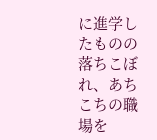に進学したものの落ちこぼれ、あちこちの職場を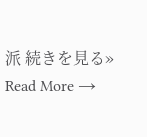派 続きを見る» Read More →